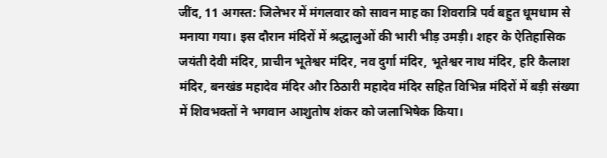जींद, 11 अगस्त: जिलेभर में मंगलवार को सावन माह का शिवरात्रि पर्व बहुत धूमधाम से मनाया गया। इस दौरान मंदिरों में श्रद्धालुओं की भारी भीड़ उमड़ी। शहर के ऐतिहासिक जयंती देवी मंदिर, प्राचीन भूतेश्वर मंदिर, नव दुर्गा मंदिर, भूतेश्वर नाथ मंदिर, हरि कैलाश मंदिर, बनखंड महादेव मंदिर और ठिठारी महादेव मंदिर सहित विभिन्न मंदिरों में बड़ी संख्या में शिवभक्तों ने भगवान आशुतोष शंकर को जलाभिषेक किया।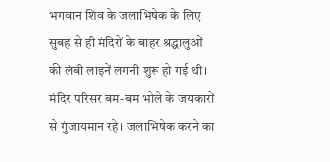भगवान शिव के जलाभिषेक के लिए
सुबह से ही मंदिरों के बाहर श्रद्धालुओं की लंबी लाइनें लगनी शुरू हो गई थी। मंदिर परिसर बम-बम भोले के जयकारों से गुंजायमान रहे। जलाभिषेक करने का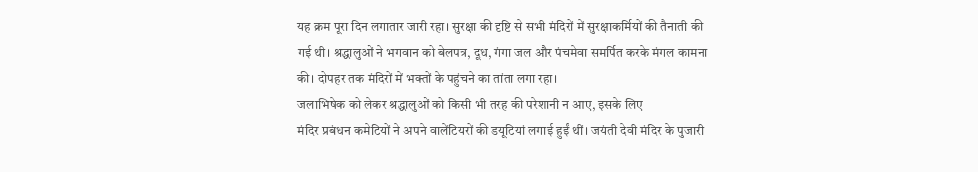यह क्रम पूरा दिन लगातार जारी रहा। सुरक्षा की दृष्टि से सभी मंदिरों में सुरक्षाकर्मियों की तैनाती की गई थी। श्रद्धालुओं ने भगवान को बेलपत्र, दूध, गंगा जल और पंचमेवा समर्पित करके मंगल कामना की। दोपहर तक मंदिरों में भक्तों के पहुंचने का तांता लगा रहा।
जलाभिषेक को लेकर श्रद्धालुओं को किसी भी तरह की परेशानी न आए, इसके लिए
मंदिर प्रबंधन कमेटियों ने अपने वालेंटियरों की डयूटियां लगाई हुईं थीं। जयंती देवी मंदिर के पुजारी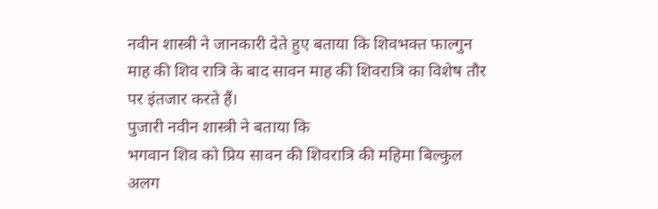नवीन शास्त्री ने जानकारी देते हुए बताया कि शिवभक्त फाल्गुन माह की शिव रात्रि के बाद सावन माह की शिवरात्रि का विशेष तौर पर इंतजार करते हैं।
पुजारी नवीन शास्त्री ने बताया कि
भगवान शिव को प्रिय सावन की शिवरात्रि की महिमा बिल्कुल अलग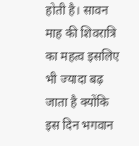होती है। सावन माह की शिवरात्रि का महत्व इसलिए भी ज्यादा बढ़ जाता है क्योंकि इस दिन भगवान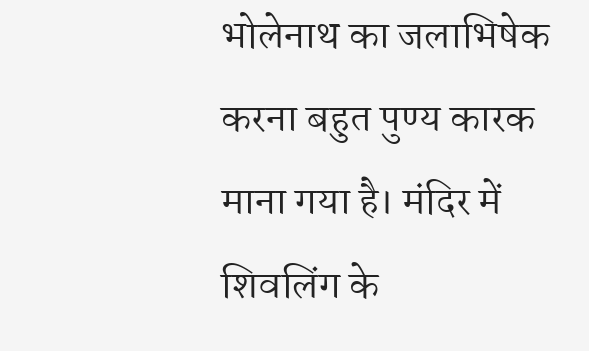भोलेनाथ का जलाभिषेक करना बहुत पुण्य कारक माना गया है। मंदिर में शिवलिंग के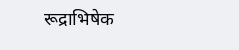रूद्राभिषेक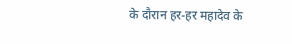के दौरान हर-हर महादेव के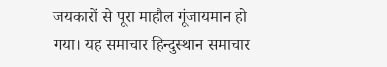जयकारों से पूरा माहौल गूंजायमान हो गया। यह समाचार हिन्दुस्थान समाचार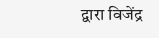द्वारा विजेंद्र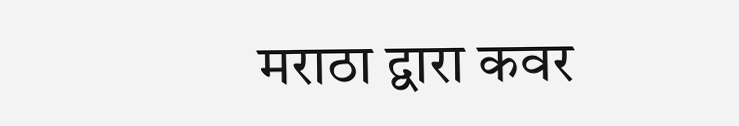मराठा द्वारा कवर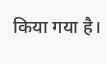किया गया है।